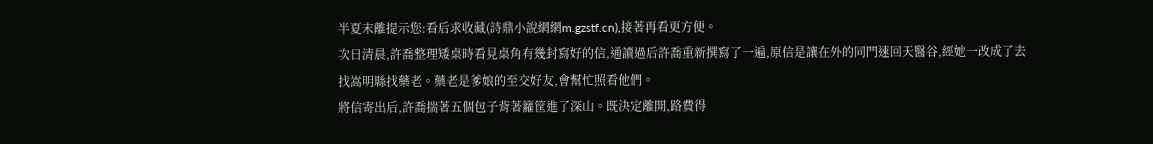半夏末離提示您:看后求收藏(詩鼎小說網網m.gzstf.cn),接著再看更方便。
次日清晨,許喬整理矮桌時看見桌角有幾封寫好的信,通讀過后許喬重新撰寫了一遍,原信是讓在外的同門速回天醫谷,經她一改成了去找嵩明縣找藥老。藥老是爹娘的至交好友,會幫忙照看他們。
將信寄出后,許喬揣著五個包子背著籮筐進了深山。既決定離開,路費得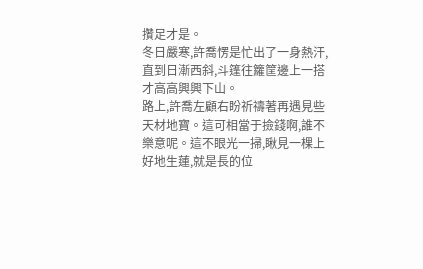攢足才是。
冬日嚴寒,許喬愣是忙出了一身熱汗,直到日漸西斜,斗篷往籮筐邊上一搭才高高興興下山。
路上,許喬左顧右盼祈禱著再遇見些天材地寶。這可相當于撿錢啊,誰不樂意呢。這不眼光一掃,瞅見一棵上好地生蓮,就是長的位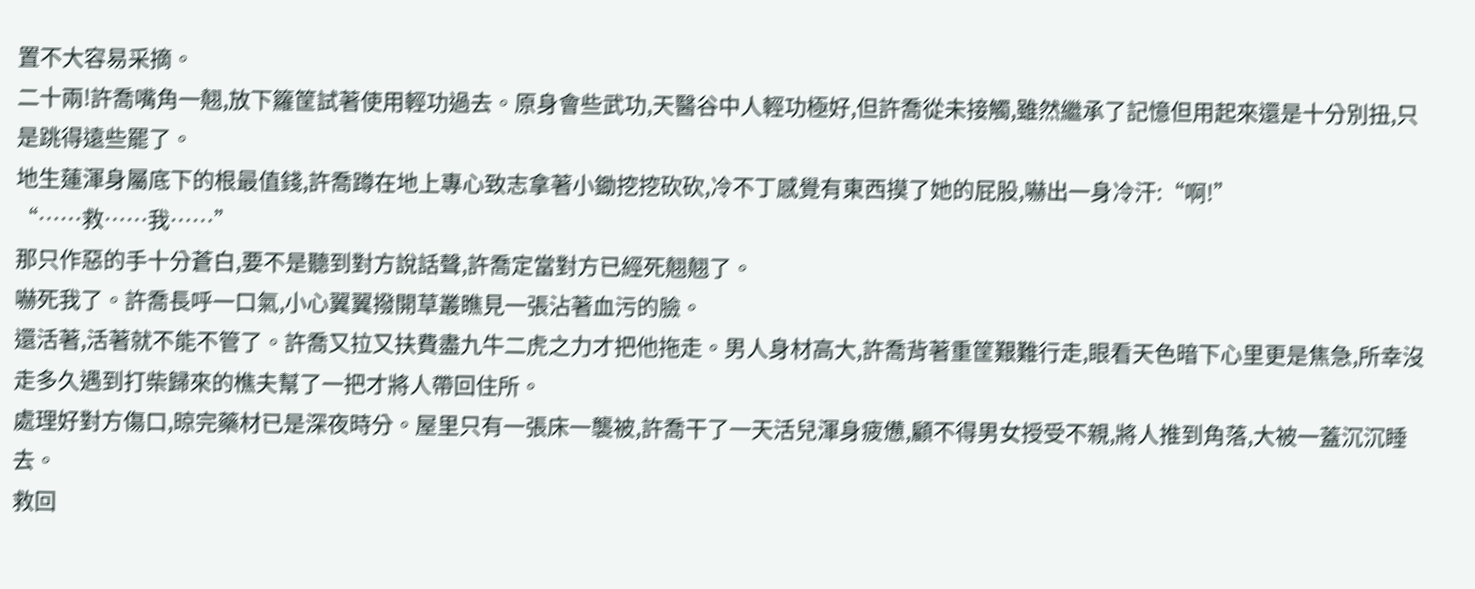置不大容易采摘。
二十兩!許喬嘴角一翹,放下籮筐試著使用輕功過去。原身會些武功,天醫谷中人輕功極好,但許喬從未接觸,雖然繼承了記憶但用起來還是十分別扭,只是跳得遠些罷了。
地生蓮渾身屬底下的根最值錢,許喬蹲在地上專心致志拿著小鋤挖挖砍砍,冷不丁感覺有東西摸了她的屁股,嚇出一身冷汗:“啊!”
“……救……我……”
那只作惡的手十分蒼白,要不是聽到對方說話聲,許喬定當對方已經死翹翹了。
嚇死我了。許喬長呼一口氣,小心翼翼撥開草叢瞧見一張沾著血污的臉。
還活著,活著就不能不管了。許喬又拉又扶費盡九牛二虎之力才把他拖走。男人身材高大,許喬背著重筐艱難行走,眼看天色暗下心里更是焦急,所幸沒走多久遇到打柴歸來的樵夫幫了一把才將人帶回住所。
處理好對方傷口,晾完藥材已是深夜時分。屋里只有一張床一襲被,許喬干了一天活兒渾身疲憊,顧不得男女授受不親,將人推到角落,大被一蓋沉沉睡去。
救回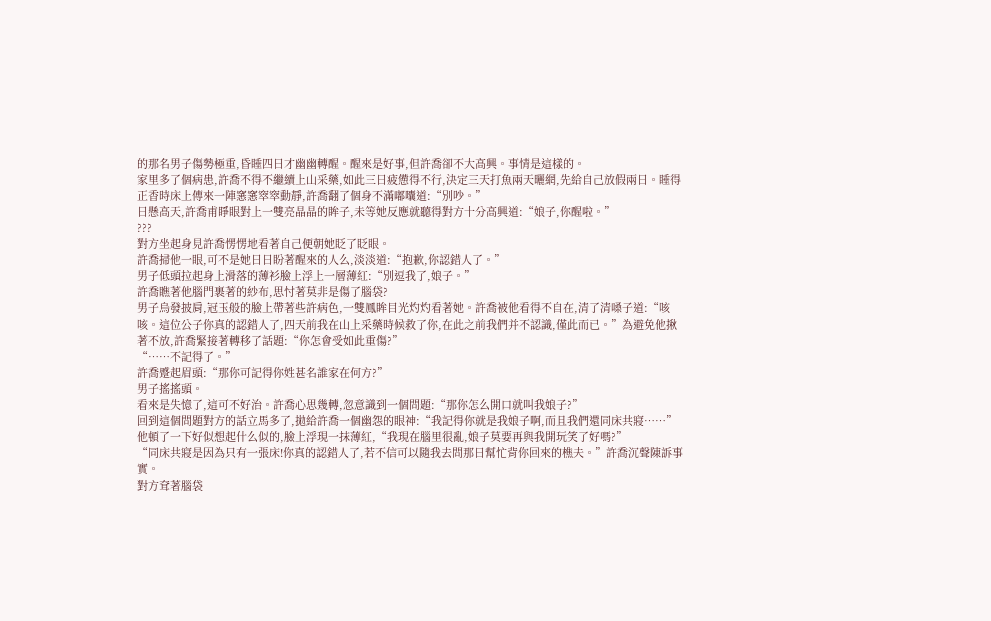的那名男子傷勢極重,昏睡四日才幽幽轉醒。醒來是好事,但許喬卻不大高興。事情是這樣的。
家里多了個病患,許喬不得不繼續上山采藥,如此三日疲憊得不行,決定三天打魚兩天曬網,先給自己放假兩日。睡得正香時床上傳來一陣窸窸窣窣動靜,許喬翻了個身不滿嘟囔道:“別吵。”
日懸高天,許喬甫睜眼對上一雙亮晶晶的眸子,未等她反應就聽得對方十分高興道:“娘子,你醒啦。”
???
對方坐起身見許喬愣愣地看著自己便朝她眨了眨眼。
許喬掃他一眼,可不是她日日盼著醒來的人么,淡淡道:“抱歉,你認錯人了。”
男子低頭拉起身上滑落的薄衫臉上浮上一層薄紅:“別逗我了,娘子。”
許喬瞧著他腦門裹著的紗布,思忖著莫非是傷了腦袋?
男子烏發披肩,冠玉般的臉上帶著些許病色,一雙鳳眸目光灼灼看著她。許喬被他看得不自在,清了清嗓子道:“咳咳。這位公子你真的認錯人了,四天前我在山上采藥時候救了你,在此之前我們并不認識,僅此而已。”為避免他揪著不放,許喬緊接著轉移了話題:“你怎會受如此重傷?”
“……不記得了。”
許喬蹙起眉頭:“那你可記得你姓甚名誰家在何方?”
男子搖搖頭。
看來是失憶了,這可不好治。許喬心思幾轉,忽意識到一個問題:“那你怎么開口就叫我娘子?”
回到這個問題對方的話立馬多了,拋給許喬一個幽怨的眼神:“我記得你就是我娘子啊,而且我們還同床共寢……”他頓了一下好似想起什么似的,臉上浮現一抹薄紅,“我現在腦里很亂,娘子莫要再與我開玩笑了好嗎?”
“同床共寢是因為只有一張床!你真的認錯人了,若不信可以隨我去問那日幫忙背你回來的樵夫。”許喬沉聲陳訴事實。
對方耷著腦袋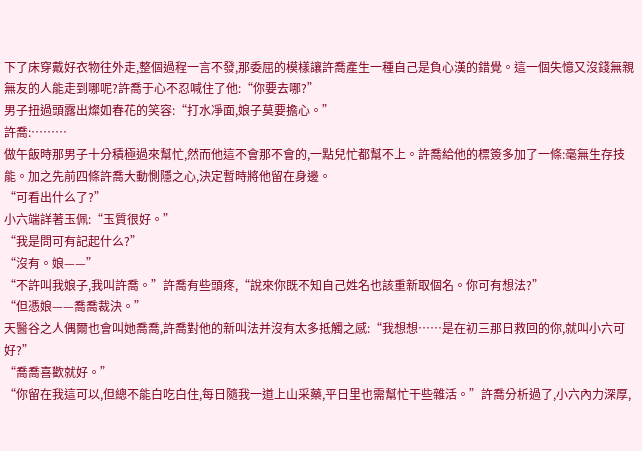下了床穿戴好衣物往外走,整個過程一言不發,那委屈的模樣讓許喬產生一種自己是負心漢的錯覺。這一個失憶又沒錢無親無友的人能走到哪呢?許喬于心不忍喊住了他:“你要去哪?”
男子扭過頭露出燦如春花的笑容:“打水凈面,娘子莫要擔心。”
許喬:………
做午飯時那男子十分積極過來幫忙,然而他這不會那不會的,一點兒忙都幫不上。許喬給他的標簽多加了一條:毫無生存技能。加之先前四條許喬大動惻隱之心,決定暫時將他留在身邊。
“可看出什么了?”
小六端詳著玉佩:“玉質很好。”
“我是問可有記起什么?”
“沒有。娘——”
“不許叫我娘子,我叫許喬。”許喬有些頭疼,“說來你既不知自己姓名也該重新取個名。你可有想法?”
“但憑娘——喬喬裁決。”
天醫谷之人偶爾也會叫她喬喬,許喬對他的新叫法并沒有太多抵觸之感:“我想想……是在初三那日救回的你,就叫小六可好?”
“喬喬喜歡就好。”
“你留在我這可以,但總不能白吃白住,每日隨我一道上山采藥,平日里也需幫忙干些雜活。”許喬分析過了,小六內力深厚,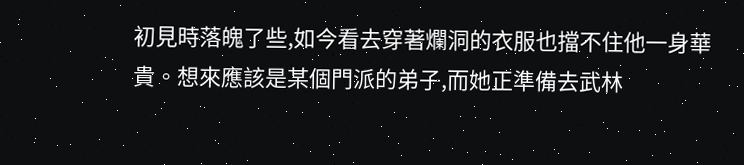初見時落魄了些,如今看去穿著爛洞的衣服也擋不住他一身華貴。想來應該是某個門派的弟子,而她正準備去武林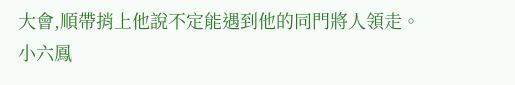大會,順帶捎上他說不定能遇到他的同門將人領走。
小六鳳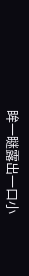眸一瞇露出一口小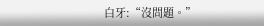白牙:“沒問題。”